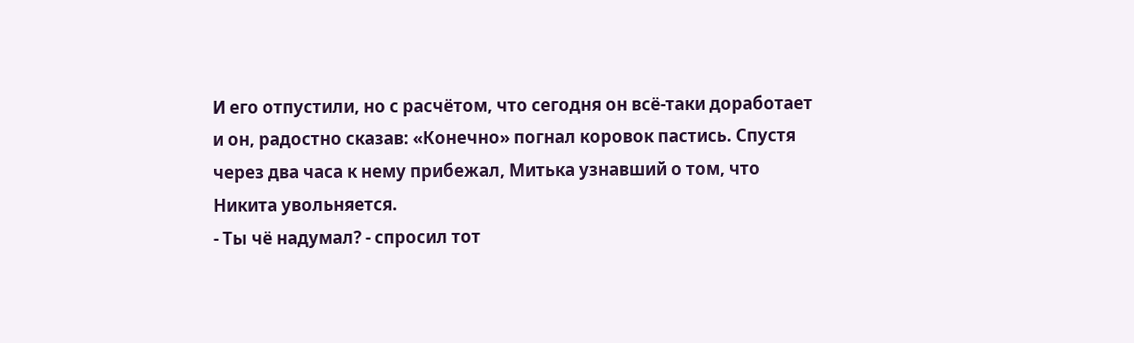И его отпустили, но с расчётом, что сегодня он всё-таки доработает и он, радостно сказав: «Конечно» погнал коровок пастись. Спустя через два часа к нему прибежал, Митька узнавший о том, что Никита увольняется.
- Ты чё надумал? - спросил тот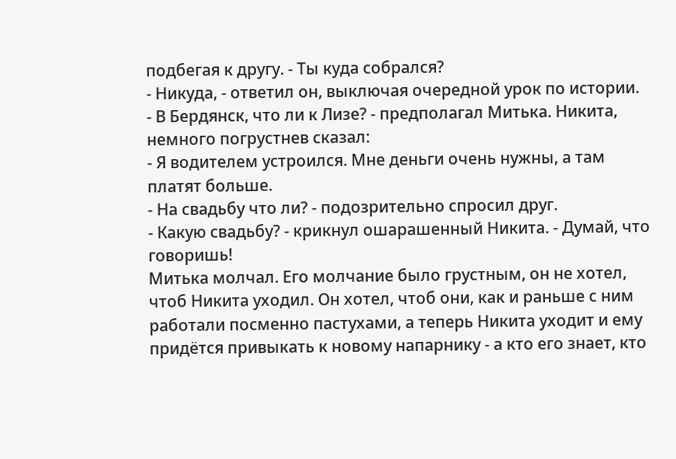подбегая к другу. - Ты куда собрался?
- Никуда, - ответил он, выключая очередной урок по истории.
- В Бердянск, что ли к Лизе? - предполагал Митька. Никита, немного погрустнев сказал:
- Я водителем устроился. Мне деньги очень нужны, а там платят больше.
- На свадьбу что ли? - подозрительно спросил друг.
- Какую свадьбу? - крикнул ошарашенный Никита. - Думай, что говоришь!
Митька молчал. Его молчание было грустным, он не хотел, чтоб Никита уходил. Он хотел, чтоб они, как и раньше с ним работали посменно пастухами, а теперь Никита уходит и ему придётся привыкать к новому напарнику - а кто его знает, кто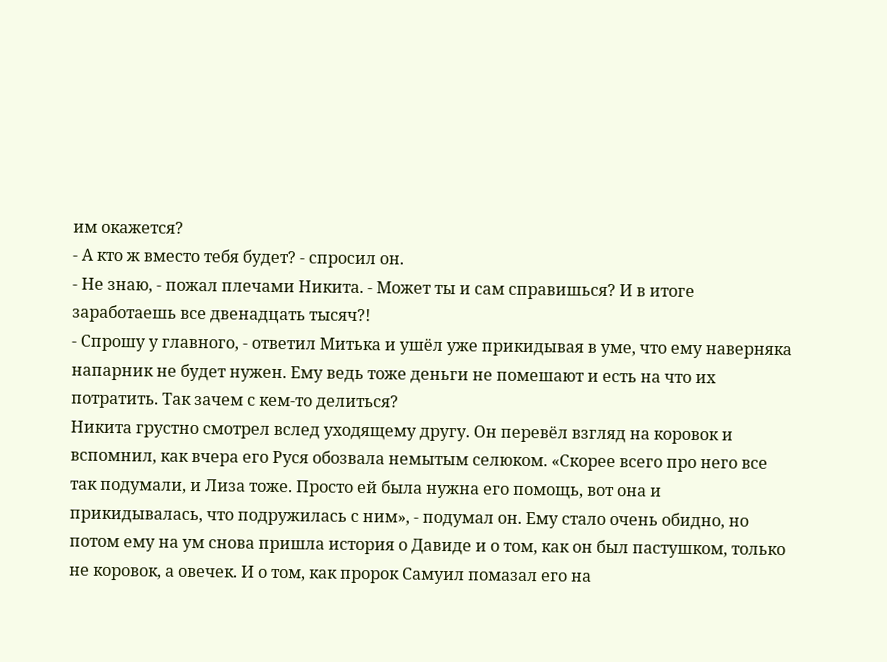им окажется?
- А кто ж вместо тебя будет? - спросил он.
- Не знаю, - пожал плечами Никита. - Может ты и сам справишься? И в итоге заработаешь все двенадцать тысяч?!
- Спрошу у главного, - ответил Митька и ушёл уже прикидывая в уме, что ему наверняка напарник не будет нужен. Ему ведь тоже деньги не помешают и есть на что их потратить. Так зачем с кем-то делиться?
Никита грустно смотрел вслед уходящему другу. Он перевёл взгляд на коровок и вспомнил, как вчера его Руся обозвала немытым селюком. «Скорее всего про него все так подумали, и Лиза тоже. Просто ей была нужна его помощь, вот она и прикидывалась, что подружилась с ним», - подумал он. Ему стало очень обидно, но потом ему на ум снова пришла история о Давиде и о том, как он был пастушком, только не коровок, а овечек. И о том, как пророк Самуил помазал его на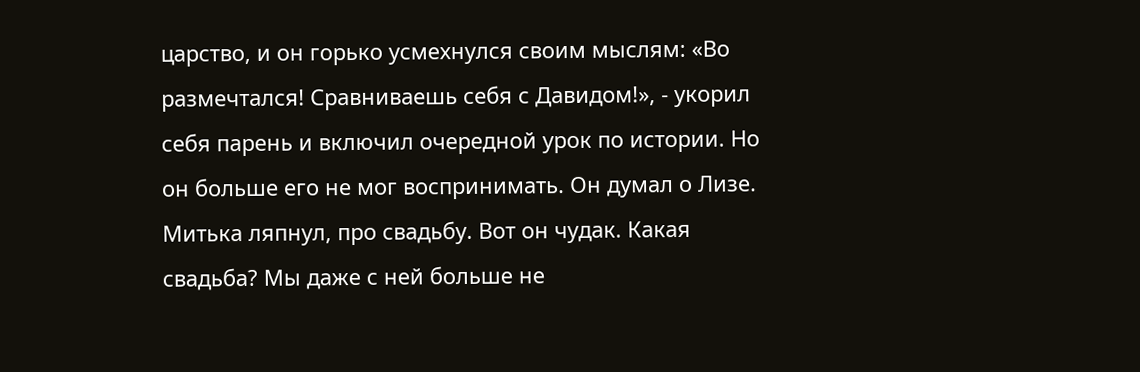царство, и он горько усмехнулся своим мыслям: «Во размечтался! Сравниваешь себя с Давидом!», - укорил себя парень и включил очередной урок по истории. Но он больше его не мог воспринимать. Он думал о Лизе. Митька ляпнул, про свадьбу. Вот он чудак. Какая свадьба? Мы даже с ней больше не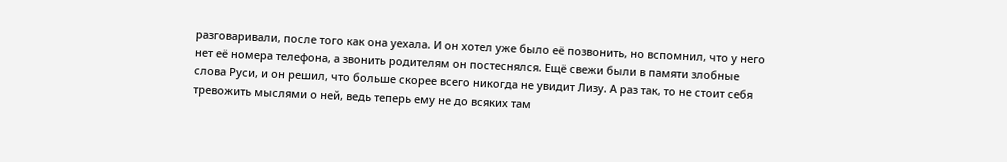разговаривали, после того как она уехала. И он хотел уже было её позвонить, но вспомнил, что у него нет её номера телефона, а звонить родителям он постеснялся. Ещё свежи были в памяти злобные слова Руси, и он решил, что больше скорее всего никогда не увидит Лизу. А раз так, то не стоит себя тревожить мыслями о ней, ведь теперь ему не до всяких там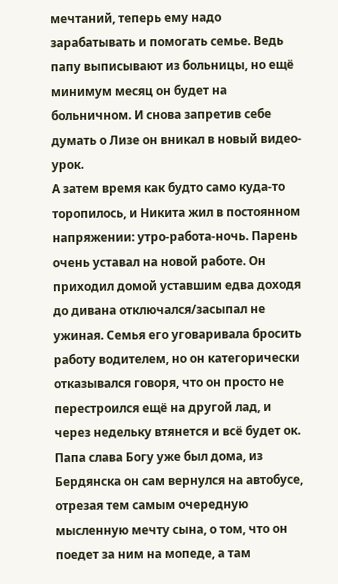мечтаний, теперь ему надо зарабатывать и помогать семье. Ведь папу выписывают из больницы, но ещё минимум месяц он будет на больничном. И снова запретив себе думать о Лизе он вникал в новый видео-урок.
А затем время как будто само куда-то торопилось, и Никита жил в постоянном напряжении: утро-работа-ночь. Парень очень уставал на новой работе. Он приходил домой уставшим едва доходя до дивана отключался/засыпал не ужиная. Семья его уговаривала бросить работу водителем, но он категорически отказывался говоря, что он просто не перестроился ещё на другой лад, и через недельку втянется и всё будет ок. Папа слава Богу уже был дома, из Бердянска он сам вернулся на автобусе, отрезая тем самым очередную мысленную мечту сына, о том, что он поедет за ним на мопеде, а там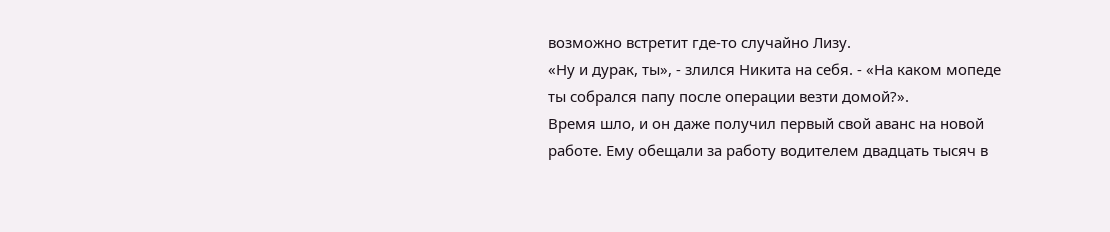возможно встретит где-то случайно Лизу.
«Ну и дурак, ты», - злился Никита на себя. - «На каком мопеде ты собрался папу после операции везти домой?».
Время шло, и он даже получил первый свой аванс на новой работе. Ему обещали за работу водителем двадцать тысяч в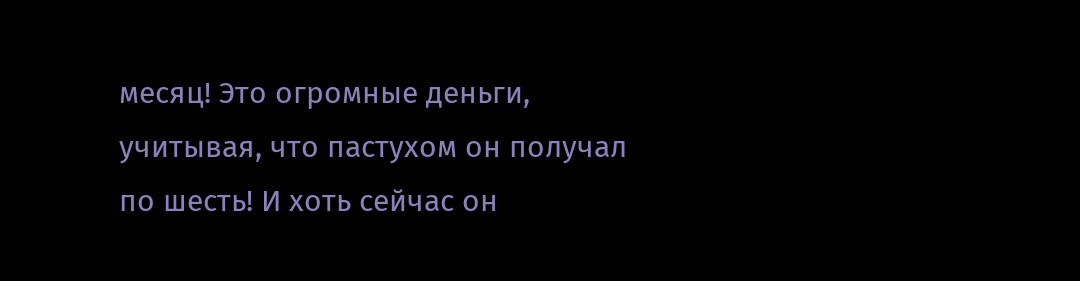месяц! Это огромные деньги, учитывая, что пастухом он получал по шесть! И хоть сейчас он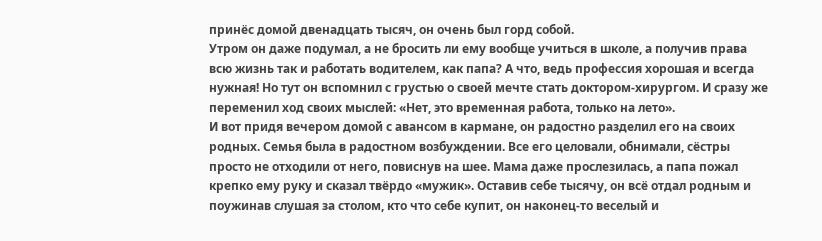принёс домой двенадцать тысяч, он очень был горд собой.
Утром он даже подумал, а не бросить ли ему вообще учиться в школе, а получив права всю жизнь так и работать водителем, как папа? А что, ведь профессия хорошая и всегда нужная! Но тут он вспомнил с грустью о своей мечте стать доктором-хирургом. И сразу же переменил ход своих мыслей: «Нет, это временная работа, только на лето».
И вот придя вечером домой с авансом в кармане, он радостно разделил его на своих родных. Семья была в радостном возбуждении. Все его целовали, обнимали, сёстры просто не отходили от него, повиснув на шее. Мама даже прослезилась, а папа пожал крепко ему руку и сказал твёрдо «мужик». Оставив себе тысячу, он всё отдал родным и поужинав слушая за столом, кто что себе купит, он наконец-то веселый и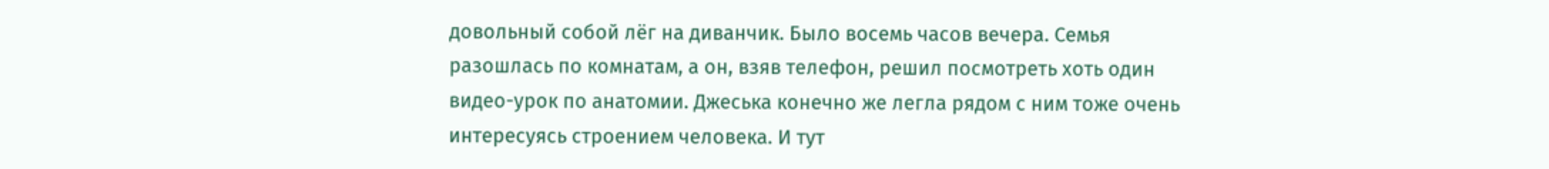довольный собой лёг на диванчик. Было восемь часов вечера. Семья разошлась по комнатам, а он, взяв телефон, решил посмотреть хоть один видео-урок по анатомии. Джеська конечно же легла рядом с ним тоже очень интересуясь строением человека. И тут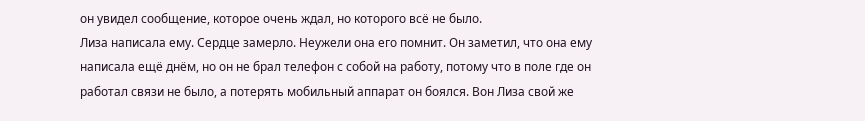он увидел сообщение, которое очень ждал, но которого всё не было.
Лиза написала ему. Сердце замерло. Неужели она его помнит. Он заметил, что она ему написала ещё днём, но он не брал телефон с собой на работу, потому что в поле где он работал связи не было, а потерять мобильный аппарат он боялся. Вон Лиза свой же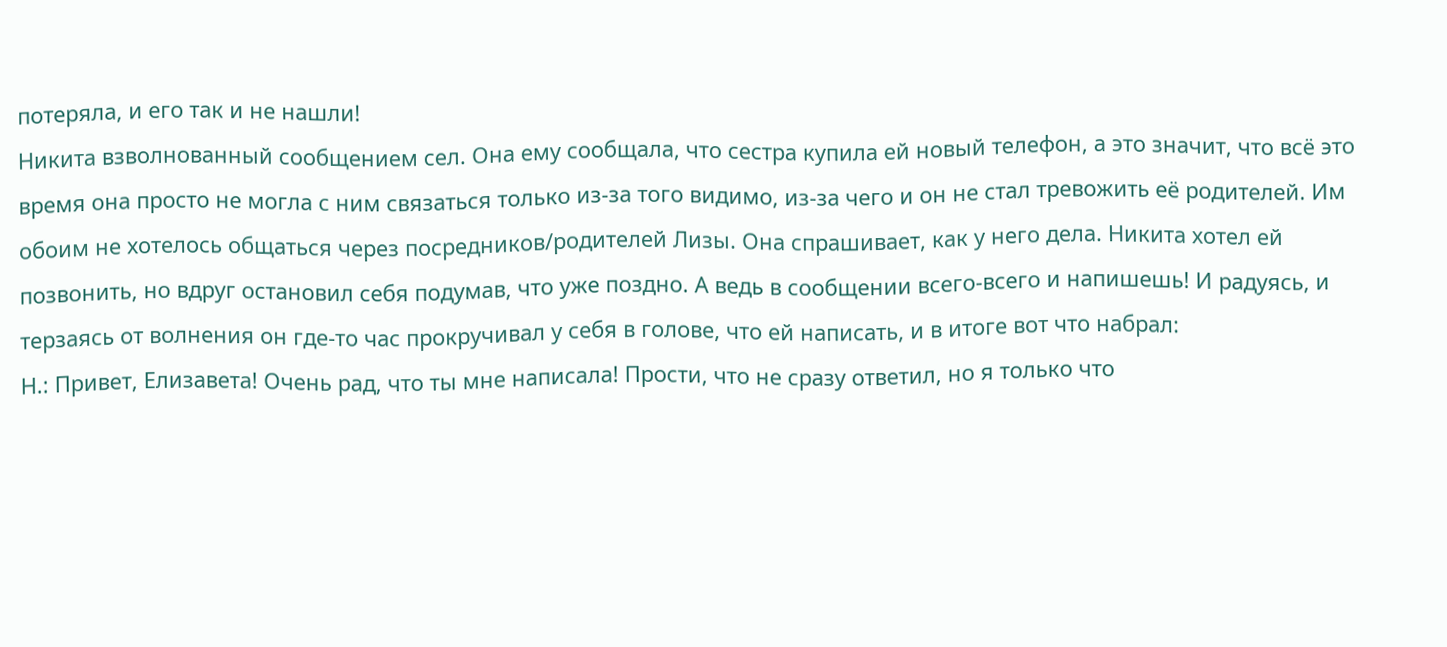потеряла, и его так и не нашли!
Никита взволнованный сообщением сел. Она ему сообщала, что сестра купила ей новый телефон, а это значит, что всё это время она просто не могла с ним связаться только из-за того видимо, из-за чего и он не стал тревожить её родителей. Им обоим не хотелось общаться через посредников/родителей Лизы. Она спрашивает, как у него дела. Никита хотел ей позвонить, но вдруг остановил себя подумав, что уже поздно. А ведь в сообщении всего-всего и напишешь! И радуясь, и терзаясь от волнения он где-то час прокручивал у себя в голове, что ей написать, и в итоге вот что набрал:
Н.: Привет, Елизавета! Очень рад, что ты мне написала! Прости, что не сразу ответил, но я только что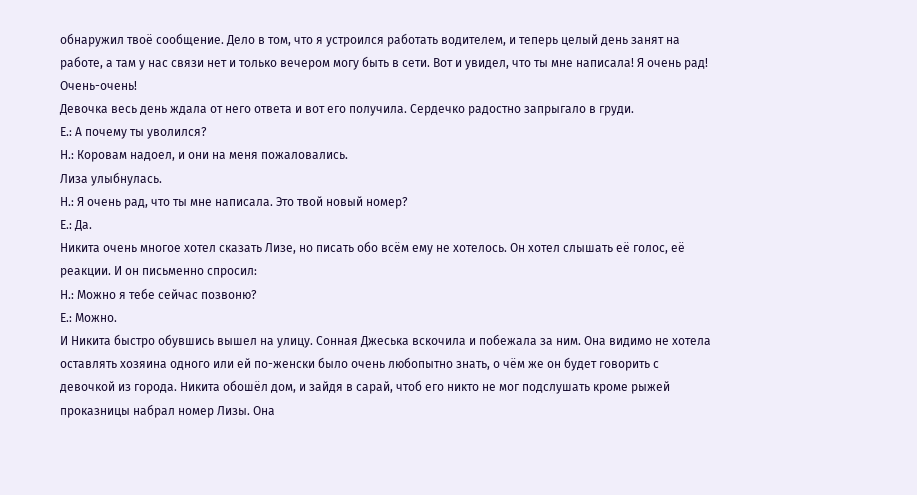обнаружил твоё сообщение. Дело в том, что я устроился работать водителем, и теперь целый день занят на работе, а там у нас связи нет и только вечером могу быть в сети. Вот и увидел, что ты мне написала! Я очень рад! Очень-очень!
Девочка весь день ждала от него ответа и вот его получила. Сердечко радостно запрыгало в груди.
Е.: А почему ты уволился?
Н.: Коровам надоел, и они на меня пожаловались.
Лиза улыбнулась.
Н.: Я очень рад, что ты мне написала. Это твой новый номер?
Е.: Да.
Никита очень многое хотел сказать Лизе, но писать обо всём ему не хотелось. Он хотел слышать её голос, её реакции. И он письменно спросил:
Н.: Можно я тебе сейчас позвоню?
Е.: Можно.
И Никита быстро обувшись вышел на улицу. Сонная Джеська вскочила и побежала за ним. Она видимо не хотела оставлять хозяина одного или ей по-женски было очень любопытно знать, о чём же он будет говорить с девочкой из города. Никита обошёл дом, и зайдя в сарай, чтоб его никто не мог подслушать кроме рыжей проказницы набрал номер Лизы. Она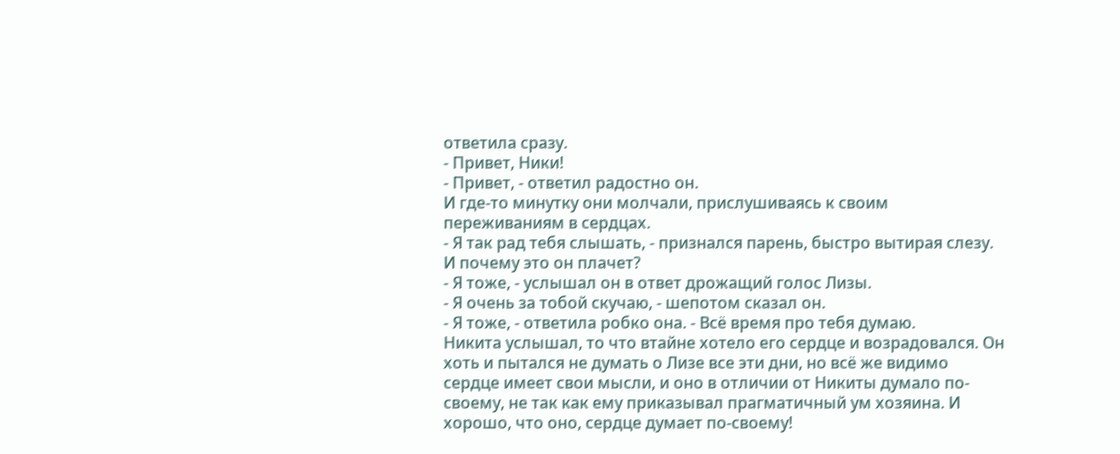ответила сразу.
- Привет, Ники!
- Привет, - ответил радостно он.
И где-то минутку они молчали, прислушиваясь к своим переживаниям в сердцах.
- Я так рад тебя слышать, - признался парень, быстро вытирая слезу. И почему это он плачет?
- Я тоже, - услышал он в ответ дрожащий голос Лизы.
- Я очень за тобой скучаю, - шепотом сказал он.
- Я тоже, - ответила робко она. - Всё время про тебя думаю.
Никита услышал, то что втайне хотело его сердце и возрадовался. Он хоть и пытался не думать о Лизе все эти дни, но всё же видимо сердце имеет свои мысли, и оно в отличии от Никиты думало по-своему, не так как ему приказывал прагматичный ум хозяина. И хорошо, что оно, сердце думает по-своему!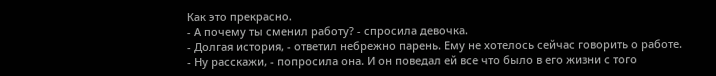Как это прекрасно.
- А почему ты сменил работу? - спросила девочка.
- Долгая история, - ответил небрежно парень. Ему не хотелось сейчас говорить о работе.
- Ну расскажи, - попросила она. И он поведал ей все что было в его жизни с того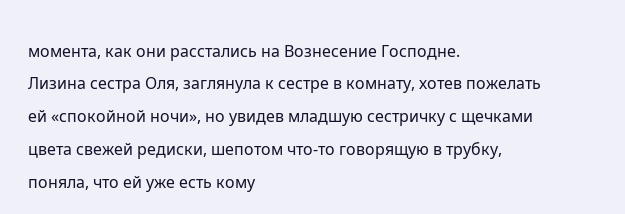момента, как они расстались на Вознесение Господне.
Лизина сестра Оля, заглянула к сестре в комнату, хотев пожелать ей «спокойной ночи», но увидев младшую сестричку с щечками цвета свежей редиски, шепотом что-то говорящую в трубку, поняла, что ей уже есть кому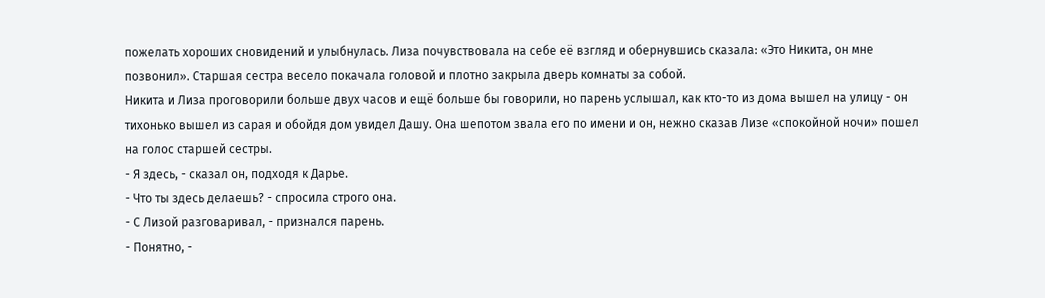пожелать хороших сновидений и улыбнулась. Лиза почувствовала на себе её взгляд и обернувшись сказала: «Это Никита, он мне позвонил». Старшая сестра весело покачала головой и плотно закрыла дверь комнаты за собой.
Никита и Лиза проговорили больше двух часов и ещё больше бы говорили, но парень услышал, как кто-то из дома вышел на улицу - он тихонько вышел из сарая и обойдя дом увидел Дашу. Она шепотом звала его по имени и он, нежно сказав Лизе «спокойной ночи» пошел на голос старшей сестры.
- Я здесь, - сказал он, подходя к Дарье.
- Что ты здесь делаешь? - спросила строго она.
- С Лизой разговаривал, - признался парень.
- Понятно, -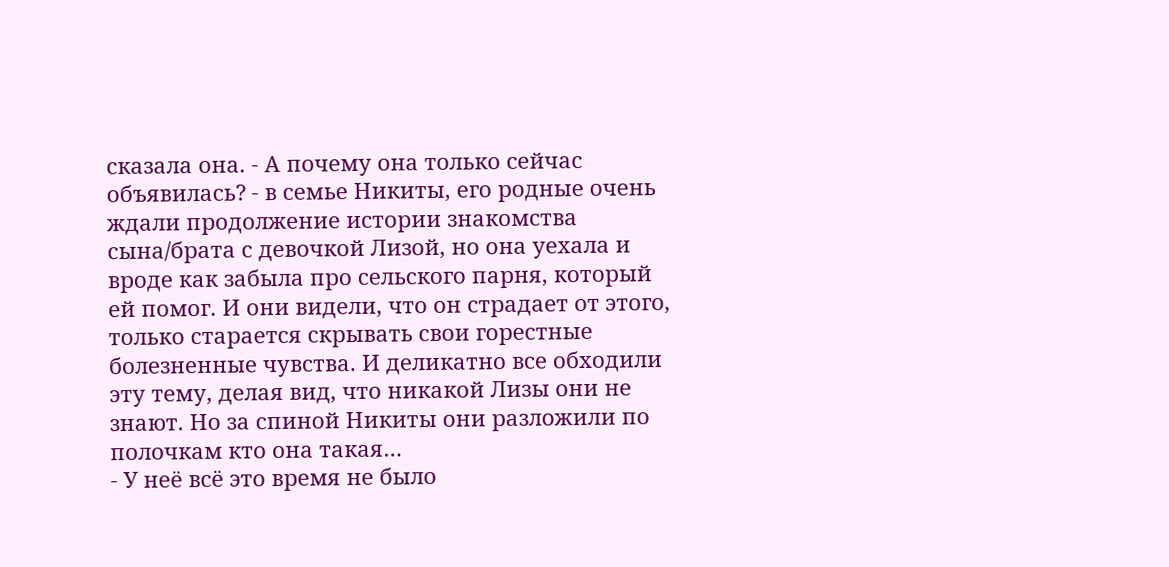сказала она. - А почему она только сейчас объявилась? - в семье Никиты, его родные очень ждали продолжение истории знакомства сына/брата с девочкой Лизой, но она уехала и вроде как забыла про сельского парня, который ей помог. И они видели, что он страдает от этого, только старается скрывать свои горестные болезненные чувства. И деликатно все обходили эту тему, делая вид, что никакой Лизы они не знают. Но за спиной Никиты они разложили по полочкам кто она такая…
- У неё всё это время не было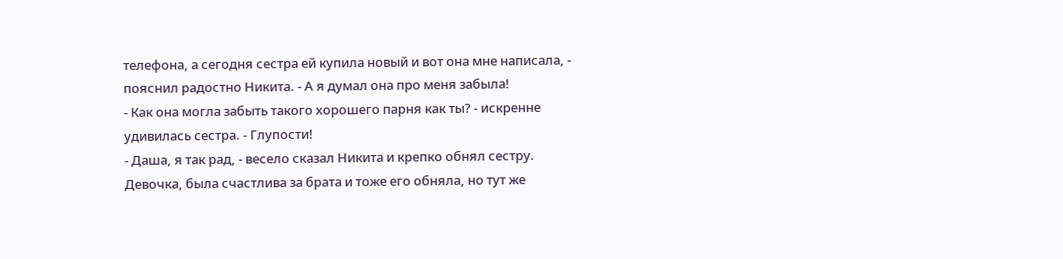телефона, а сегодня сестра ей купила новый и вот она мне написала, - пояснил радостно Никита. - А я думал она про меня забыла!
- Как она могла забыть такого хорошего парня как ты? - искренне удивилась сестра. - Глупости!
- Даша, я так рад, - весело сказал Никита и крепко обнял сестру. Девочка, была счастлива за брата и тоже его обняла, но тут же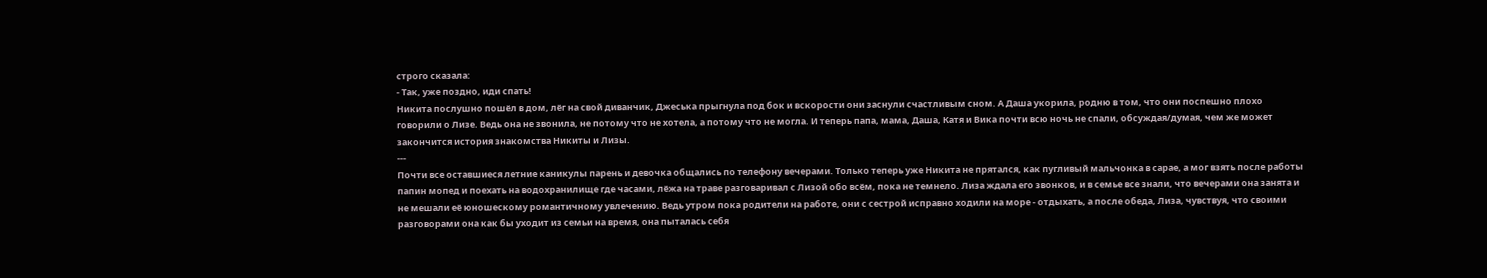строго сказала:
- Так, уже поздно, иди спать!
Никита послушно пошёл в дом, лёг на свой диванчик, Джеська прыгнула под бок и вскорости они заснули счастливым сном. А Даша укорила, родню в том, что они поспешно плохо говорили о Лизе. Ведь она не звонила, не потому что не хотела, а потому что не могла. И теперь папа, мама, Даша, Катя и Вика почти всю ночь не спали, обсуждая/думая, чем же может закончится история знакомства Никиты и Лизы.
---
Почти все оставшиеся летние каникулы парень и девочка общались по телефону вечерами. Только теперь уже Никита не прятался, как пугливый мальчонка в сарае, а мог взять после работы папин мопед и поехать на водохранилище где часами, лёжа на траве разговаривал с Лизой обо всём, пока не темнело. Лиза ждала его звонков, и в семье все знали, что вечерами она занята и не мешали её юношескому романтичному увлечению. Ведь утром пока родители на работе, они с сестрой исправно ходили на море - отдыхать, а после обеда, Лиза, чувствуя, что своими разговорами она как бы уходит из семьи на время, она пыталась себя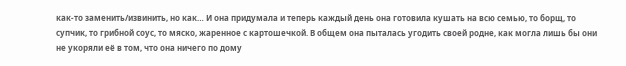как-то заменить/извинить, но как… И она придумала и теперь каждый день она готовила кушать на всю семью, то борщ, то супчик, то грибной соус, то мяско, жаренное с картошечкой. В общем она пыталась угодить своей родне, как могла лишь бы они не укоряли её в том, что она ничего по дому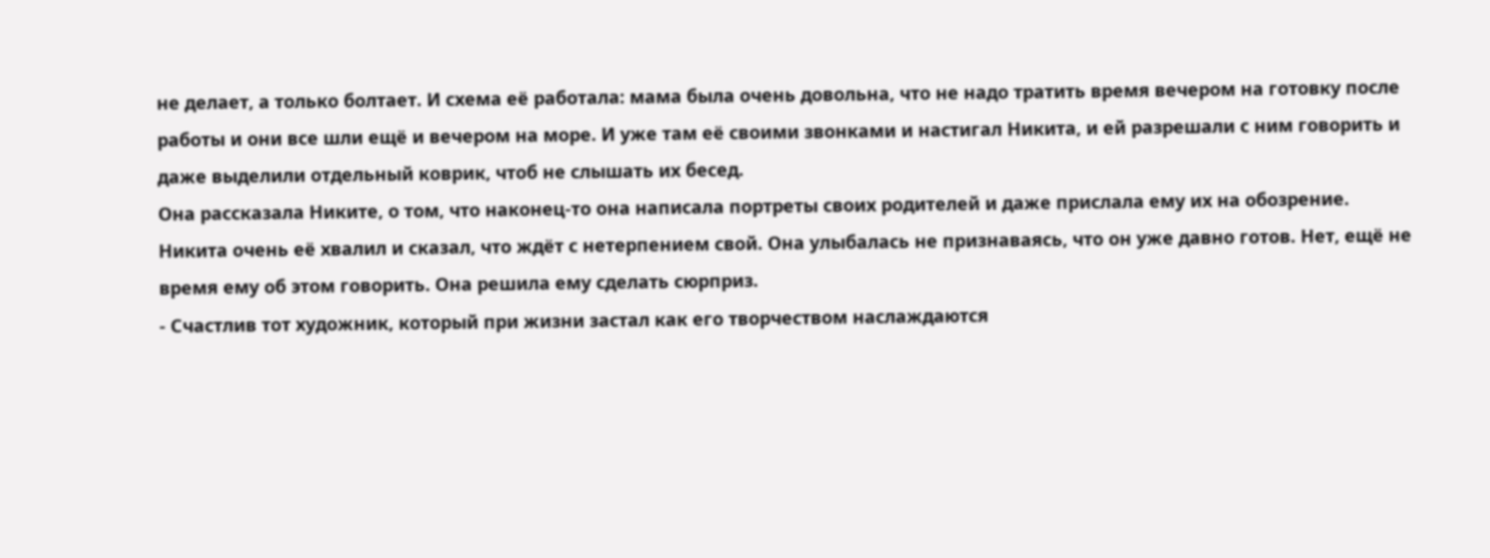не делает, а только болтает. И схема её работала: мама была очень довольна, что не надо тратить время вечером на готовку после работы и они все шли ещё и вечером на море. И уже там её своими звонками и настигал Никита, и ей разрешали с ним говорить и даже выделили отдельный коврик, чтоб не слышать их бесед.
Она рассказала Никите, о том, что наконец-то она написала портреты своих родителей и даже прислала ему их на обозрение. Никита очень её хвалил и сказал, что ждёт с нетерпением свой. Она улыбалась не признаваясь, что он уже давно готов. Нет, ещё не время ему об этом говорить. Она решила ему сделать сюрприз.
- Счастлив тот художник, который при жизни застал как его творчеством наслаждаются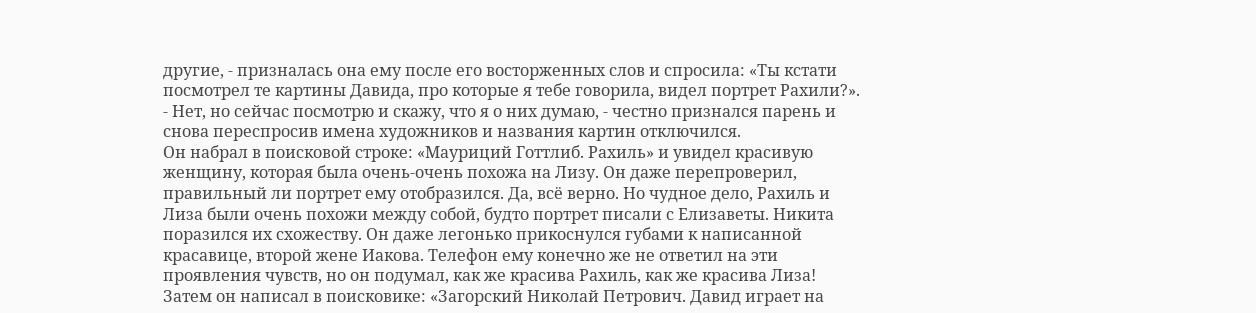другие, - призналась она ему после его восторженных слов и спросила: «Ты кстати посмотрел те картины Давида, про которые я тебе говорила, видел портрет Рахили?».
- Нет, но сейчас посмотрю и скажу, что я о них думаю, - честно признался парень и снова переспросив имена художников и названия картин отключился.
Он набрал в поисковой строке: «Мауриций Готтлиб. Рахиль» и увидел красивую женщину, которая была очень-очень похожа на Лизу. Он даже перепроверил, правильный ли портрет ему отобразился. Да, всё верно. Но чудное дело, Рахиль и Лиза были очень похожи между собой, будто портрет писали с Елизаветы. Никита поразился их схожеству. Он даже легонько прикоснулся губами к написанной красавице, второй жене Иакова. Телефон ему конечно же не ответил на эти проявления чувств, но он подумал, как же красива Рахиль, как же красива Лиза!
Затем он написал в поисковике: «Загорский Николай Петрович. Давид играет на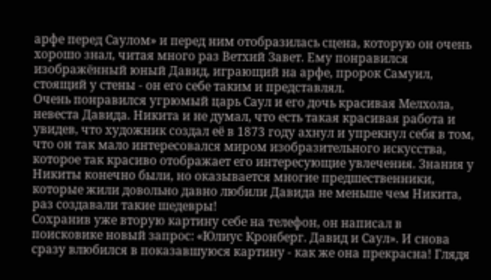арфе перед Саулом» и перед ним отобразилась сцена, которую он очень хорошо знал, читая много раз Ветхий Завет. Ему понравился изображённый юный Давид, играющий на арфе, пророк Самуил, стоящий у стены - он его себе таким и представлял.
Очень понравился угрюмый царь Саул и его дочь красивая Мелхола, невеста Давида. Никита и не думал, что есть такая красивая работа и увидев, что художник создал её в 1873 году ахнул и упрекнул себя в том, что он так мало интересовался миром изобразительного искусства, которое так красиво отображает его интересующие увлечения. Знания у Никиты конечно были, но оказывается многие предшественники, которые жили довольно давно любили Давида не меньше чем Никита, раз создавали такие шедевры!
Сохранив уже вторую картину себе на телефон, он написал в поисковике новый запрос: «Юлиус Кронберг. Давид и Саул». И снова сразу влюбился в показавшуюся картину - как же она прекрасна! Глядя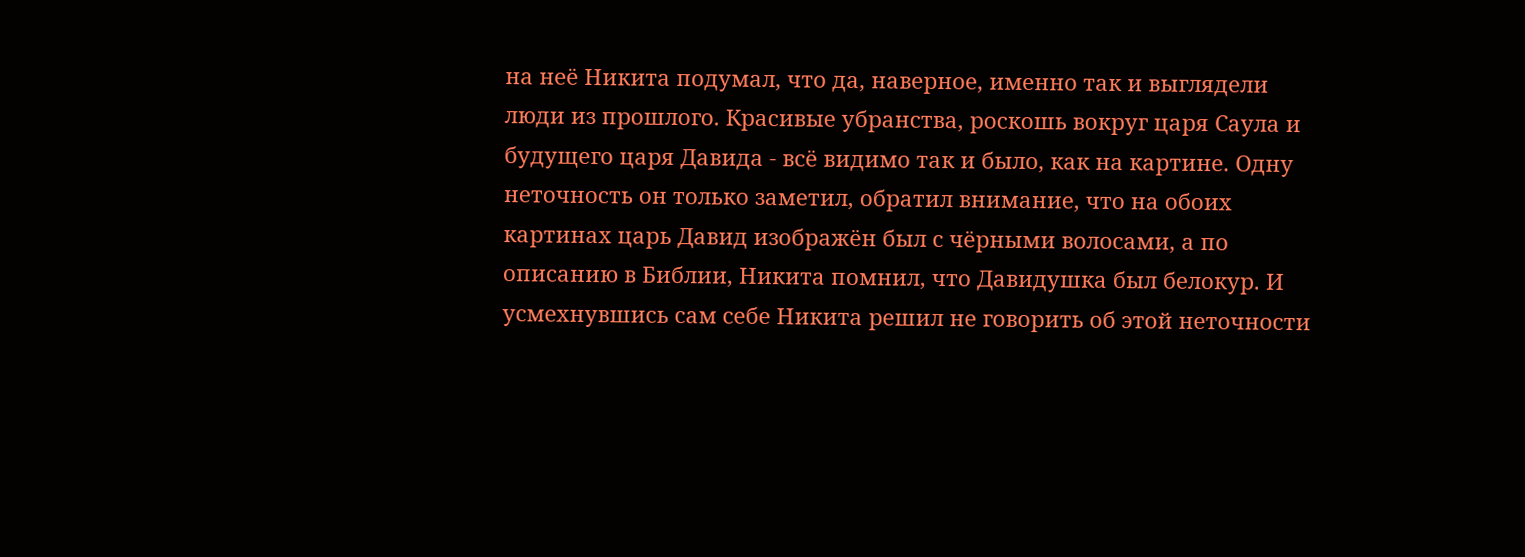на неё Никита подумал, что да, наверное, именно так и выглядели люди из прошлого. Красивые убранства, роскошь вокруг царя Саула и будущего царя Давида - всё видимо так и было, как на картине. Одну неточность он только заметил, обратил внимание, что на обоих картинах царь Давид изображён был с чёрными волосами, а по описанию в Библии, Никита помнил, что Давидушка был белокур. И усмехнувшись сам себе Никита решил не говорить об этой неточности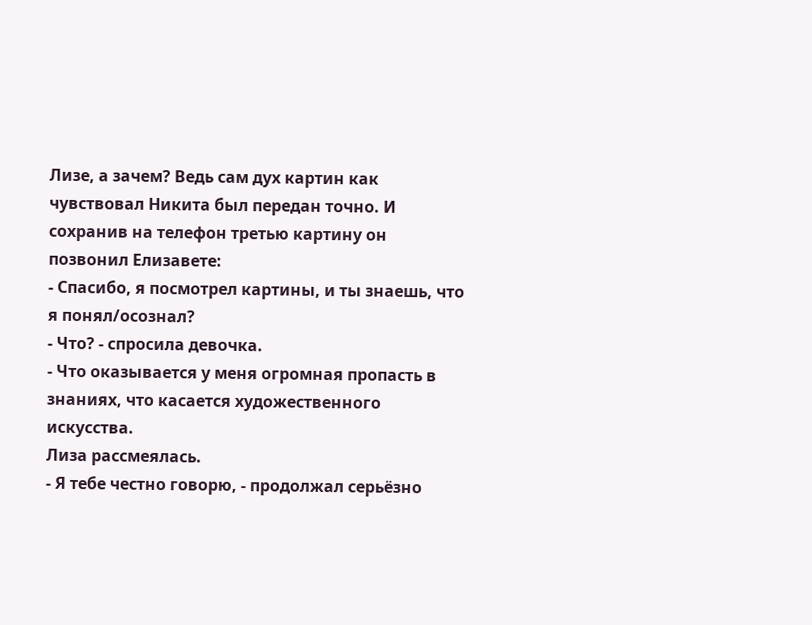Лизе, а зачем? Ведь сам дух картин как чувствовал Никита был передан точно. И сохранив на телефон третью картину он позвонил Елизавете:
- Спасибо, я посмотрел картины, и ты знаешь, что я понял/осознал?
- Что? - спросила девочка.
- Что оказывается у меня огромная пропасть в знаниях, что касается художественного искусства.
Лиза рассмеялась.
- Я тебе честно говорю, - продолжал серьёзно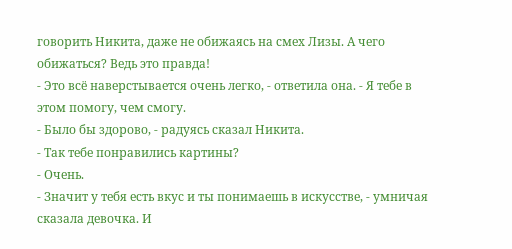говорить Никита, даже не обижаясь на смех Лизы. А чего обижаться? Ведь это правда!
- Это всё наверстывается очень легко, - ответила она. - Я тебе в этом помогу, чем смогу.
- Было бы здорово, - радуясь сказал Никита.
- Так тебе понравились картины?
- Очень.
- Значит у тебя есть вкус и ты понимаешь в искусстве, - умничая сказала девочка. И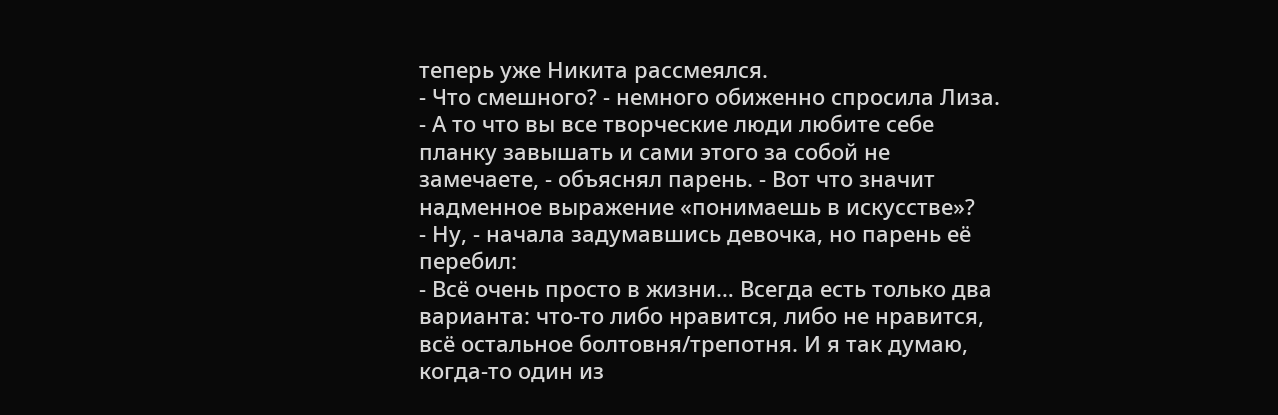теперь уже Никита рассмеялся.
- Что смешного? - немного обиженно спросила Лиза.
- А то что вы все творческие люди любите себе планку завышать и сами этого за собой не замечаете, - объяснял парень. - Вот что значит надменное выражение «понимаешь в искусстве»?
- Ну, - начала задумавшись девочка, но парень её перебил:
- Всё очень просто в жизни… Всегда есть только два варианта: что-то либо нравится, либо не нравится, всё остальное болтовня/трепотня. И я так думаю, когда-то один из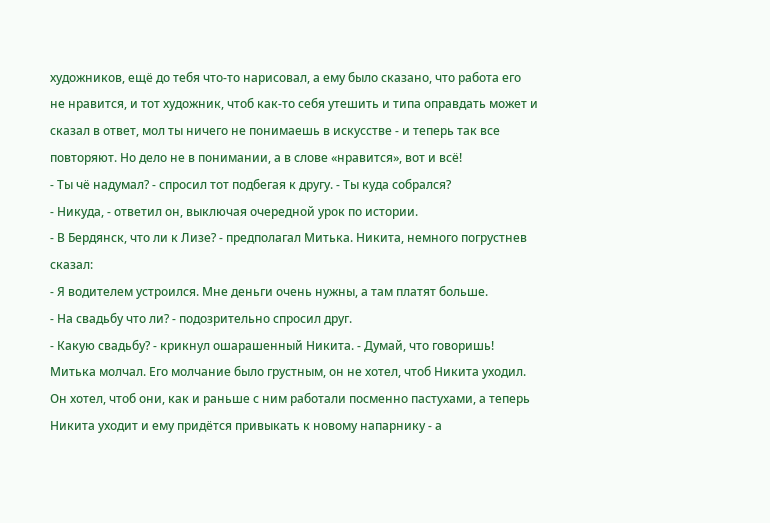художников, ещё до тебя что-то нарисовал, а ему было сказано, что работа его не нравится, и тот художник, чтоб как-то себя утешить и типа оправдать может и сказал в ответ, мол ты ничего не понимаешь в искусстве - и теперь так все повторяют. Но дело не в понимании, а в слове «нравится», вот и всё!
- Ты чё надумал? - спросил тот подбегая к другу. - Ты куда собрался?
- Никуда, - ответил он, выключая очередной урок по истории.
- В Бердянск, что ли к Лизе? - предполагал Митька. Никита, немного погрустнев сказал:
- Я водителем устроился. Мне деньги очень нужны, а там платят больше.
- На свадьбу что ли? - подозрительно спросил друг.
- Какую свадьбу? - крикнул ошарашенный Никита. - Думай, что говоришь!
Митька молчал. Его молчание было грустным, он не хотел, чтоб Никита уходил. Он хотел, чтоб они, как и раньше с ним работали посменно пастухами, а теперь Никита уходит и ему придётся привыкать к новому напарнику - а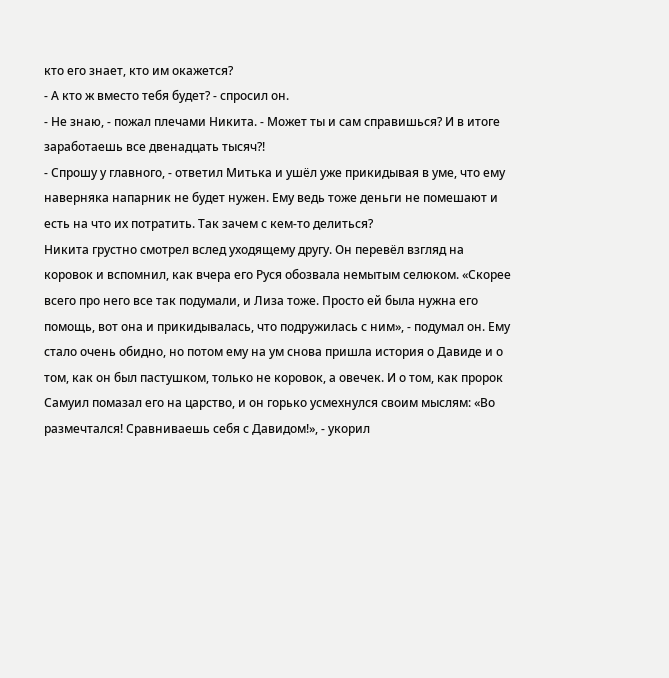кто его знает, кто им окажется?
- А кто ж вместо тебя будет? - спросил он.
- Не знаю, - пожал плечами Никита. - Может ты и сам справишься? И в итоге заработаешь все двенадцать тысяч?!
- Спрошу у главного, - ответил Митька и ушёл уже прикидывая в уме, что ему наверняка напарник не будет нужен. Ему ведь тоже деньги не помешают и есть на что их потратить. Так зачем с кем-то делиться?
Никита грустно смотрел вслед уходящему другу. Он перевёл взгляд на коровок и вспомнил, как вчера его Руся обозвала немытым селюком. «Скорее всего про него все так подумали, и Лиза тоже. Просто ей была нужна его помощь, вот она и прикидывалась, что подружилась с ним», - подумал он. Ему стало очень обидно, но потом ему на ум снова пришла история о Давиде и о том, как он был пастушком, только не коровок, а овечек. И о том, как пророк Самуил помазал его на царство, и он горько усмехнулся своим мыслям: «Во размечтался! Сравниваешь себя с Давидом!», - укорил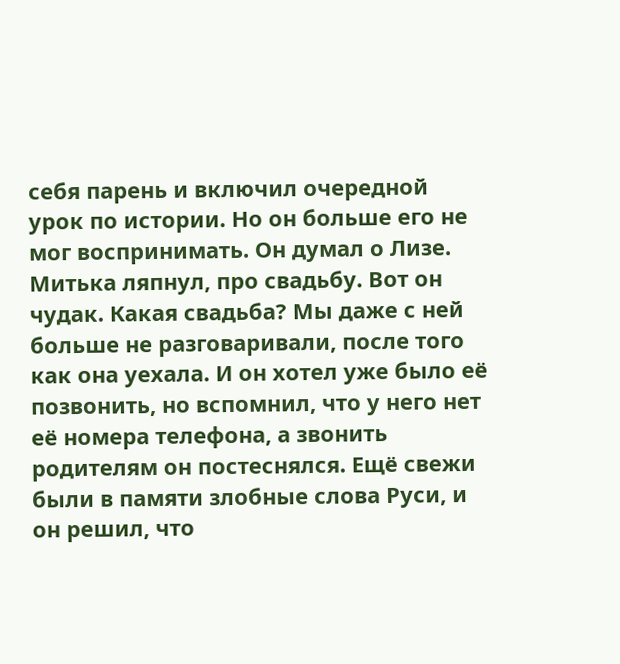себя парень и включил очередной урок по истории. Но он больше его не мог воспринимать. Он думал о Лизе. Митька ляпнул, про свадьбу. Вот он чудак. Какая свадьба? Мы даже с ней больше не разговаривали, после того как она уехала. И он хотел уже было её позвонить, но вспомнил, что у него нет её номера телефона, а звонить родителям он постеснялся. Ещё свежи были в памяти злобные слова Руси, и он решил, что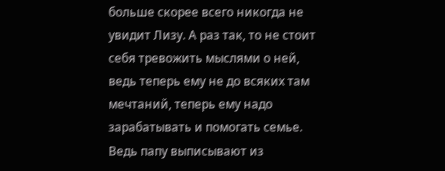больше скорее всего никогда не увидит Лизу. А раз так, то не стоит себя тревожить мыслями о ней, ведь теперь ему не до всяких там мечтаний, теперь ему надо зарабатывать и помогать семье. Ведь папу выписывают из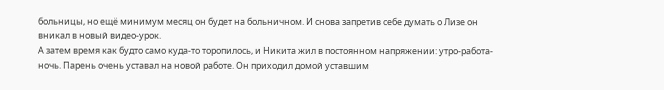больницы, но ещё минимум месяц он будет на больничном. И снова запретив себе думать о Лизе он вникал в новый видео-урок.
А затем время как будто само куда-то торопилось, и Никита жил в постоянном напряжении: утро-работа-ночь. Парень очень уставал на новой работе. Он приходил домой уставшим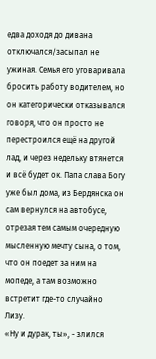едва доходя до дивана отключался/засыпал не ужиная. Семья его уговаривала бросить работу водителем, но он категорически отказывался говоря, что он просто не перестроился ещё на другой лад, и через недельку втянется и всё будет ок. Папа слава Богу уже был дома, из Бердянска он сам вернулся на автобусе, отрезая тем самым очередную мысленную мечту сына, о том, что он поедет за ним на мопеде, а там возможно встретит где-то случайно Лизу.
«Ну и дурак, ты», - злился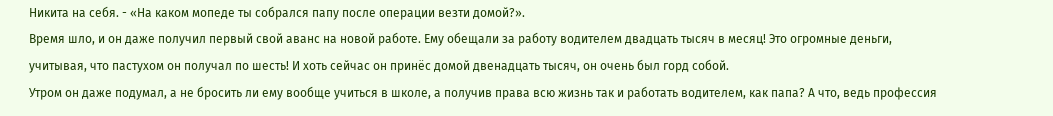Никита на себя. - «На каком мопеде ты собрался папу после операции везти домой?».
Время шло, и он даже получил первый свой аванс на новой работе. Ему обещали за работу водителем двадцать тысяч в месяц! Это огромные деньги, учитывая, что пастухом он получал по шесть! И хоть сейчас он принёс домой двенадцать тысяч, он очень был горд собой.
Утром он даже подумал, а не бросить ли ему вообще учиться в школе, а получив права всю жизнь так и работать водителем, как папа? А что, ведь профессия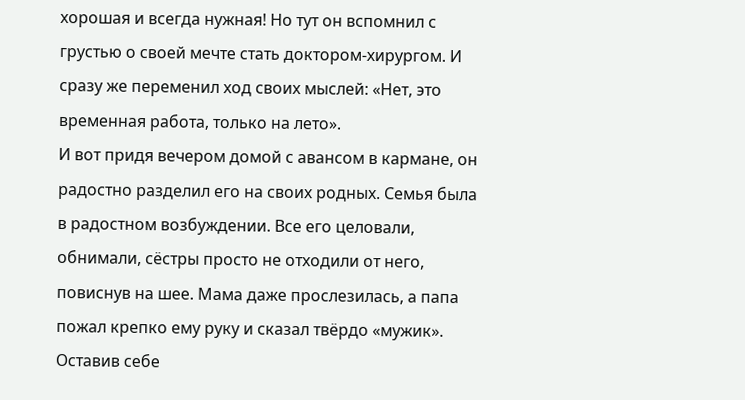хорошая и всегда нужная! Но тут он вспомнил с грустью о своей мечте стать доктором-хирургом. И сразу же переменил ход своих мыслей: «Нет, это временная работа, только на лето».
И вот придя вечером домой с авансом в кармане, он радостно разделил его на своих родных. Семья была в радостном возбуждении. Все его целовали, обнимали, сёстры просто не отходили от него, повиснув на шее. Мама даже прослезилась, а папа пожал крепко ему руку и сказал твёрдо «мужик». Оставив себе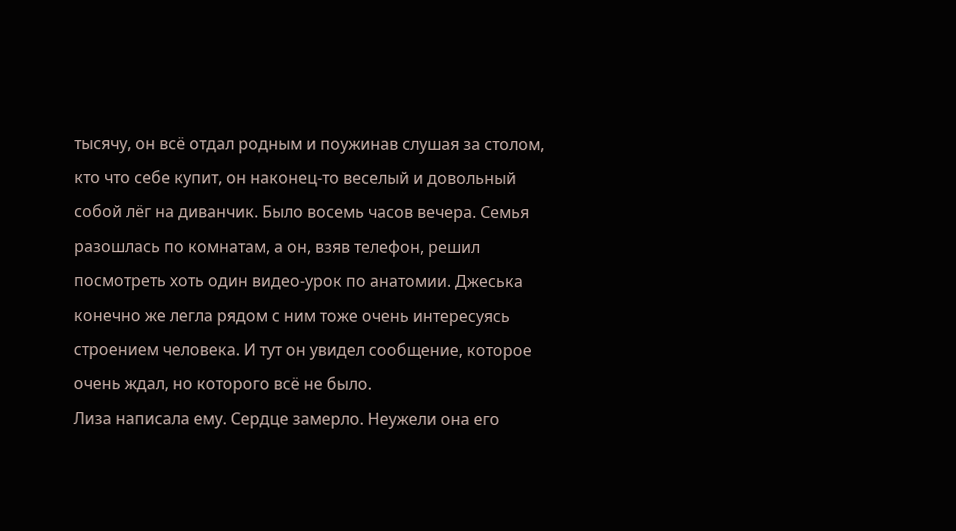тысячу, он всё отдал родным и поужинав слушая за столом, кто что себе купит, он наконец-то веселый и довольный собой лёг на диванчик. Было восемь часов вечера. Семья разошлась по комнатам, а он, взяв телефон, решил посмотреть хоть один видео-урок по анатомии. Джеська конечно же легла рядом с ним тоже очень интересуясь строением человека. И тут он увидел сообщение, которое очень ждал, но которого всё не было.
Лиза написала ему. Сердце замерло. Неужели она его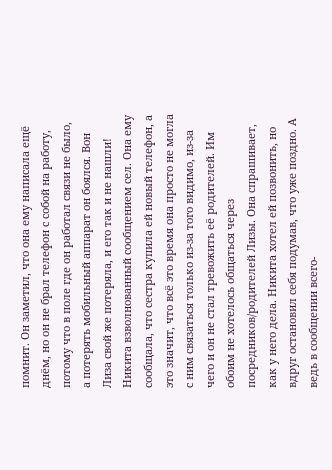помнит. Он заметил, что она ему написала ещё днём, но он не брал телефон с собой на работу, потому что в поле где он работал связи не было, а потерять мобильный аппарат он боялся. Вон Лиза свой же потеряла, и его так и не нашли!
Никита взволнованный сообщением сел. Она ему сообщала, что сестра купила ей новый телефон, а это значит, что всё это время она просто не могла с ним связаться только из-за того видимо, из-за чего и он не стал тревожить её родителей. Им обоим не хотелось общаться через посредников/родителей Лизы. Она спрашивает, как у него дела. Никита хотел ей позвонить, но вдруг остановил себя подумав, что уже поздно. А ведь в сообщении всего-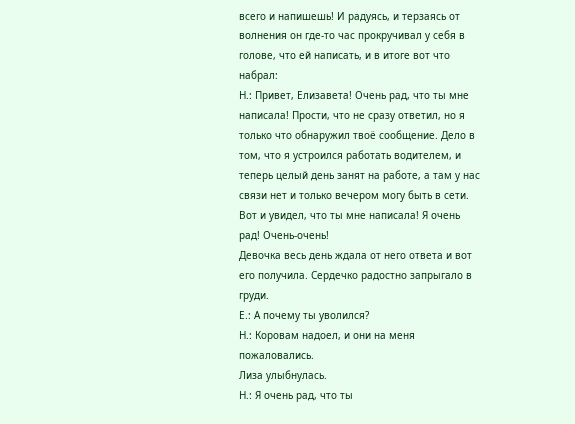всего и напишешь! И радуясь, и терзаясь от волнения он где-то час прокручивал у себя в голове, что ей написать, и в итоге вот что набрал:
Н.: Привет, Елизавета! Очень рад, что ты мне написала! Прости, что не сразу ответил, но я только что обнаружил твоё сообщение. Дело в том, что я устроился работать водителем, и теперь целый день занят на работе, а там у нас связи нет и только вечером могу быть в сети. Вот и увидел, что ты мне написала! Я очень рад! Очень-очень!
Девочка весь день ждала от него ответа и вот его получила. Сердечко радостно запрыгало в груди.
Е.: А почему ты уволился?
Н.: Коровам надоел, и они на меня пожаловались.
Лиза улыбнулась.
Н.: Я очень рад, что ты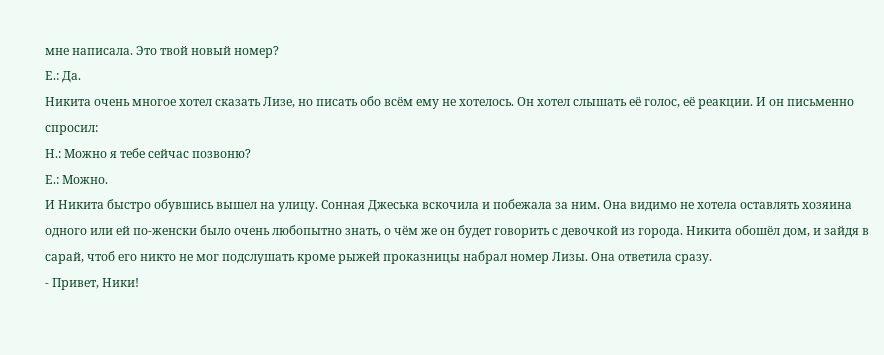мне написала. Это твой новый номер?
Е.: Да.
Никита очень многое хотел сказать Лизе, но писать обо всём ему не хотелось. Он хотел слышать её голос, её реакции. И он письменно спросил:
Н.: Можно я тебе сейчас позвоню?
Е.: Можно.
И Никита быстро обувшись вышел на улицу. Сонная Джеська вскочила и побежала за ним. Она видимо не хотела оставлять хозяина одного или ей по-женски было очень любопытно знать, о чём же он будет говорить с девочкой из города. Никита обошёл дом, и зайдя в сарай, чтоб его никто не мог подслушать кроме рыжей проказницы набрал номер Лизы. Она ответила сразу.
- Привет, Ники!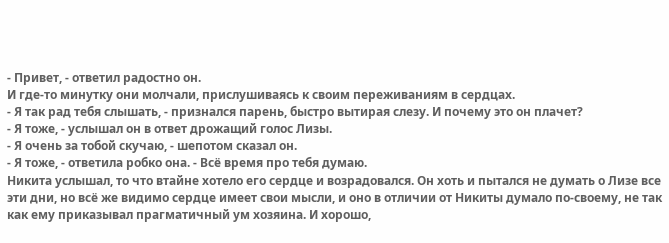- Привет, - ответил радостно он.
И где-то минутку они молчали, прислушиваясь к своим переживаниям в сердцах.
- Я так рад тебя слышать, - признался парень, быстро вытирая слезу. И почему это он плачет?
- Я тоже, - услышал он в ответ дрожащий голос Лизы.
- Я очень за тобой скучаю, - шепотом сказал он.
- Я тоже, - ответила робко она. - Всё время про тебя думаю.
Никита услышал, то что втайне хотело его сердце и возрадовался. Он хоть и пытался не думать о Лизе все эти дни, но всё же видимо сердце имеет свои мысли, и оно в отличии от Никиты думало по-своему, не так как ему приказывал прагматичный ум хозяина. И хорошо,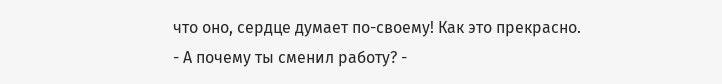что оно, сердце думает по-своему! Как это прекрасно.
- А почему ты сменил работу? -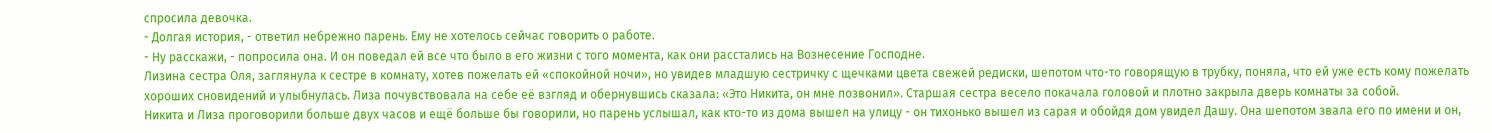спросила девочка.
- Долгая история, - ответил небрежно парень. Ему не хотелось сейчас говорить о работе.
- Ну расскажи, - попросила она. И он поведал ей все что было в его жизни с того момента, как они расстались на Вознесение Господне.
Лизина сестра Оля, заглянула к сестре в комнату, хотев пожелать ей «спокойной ночи», но увидев младшую сестричку с щечками цвета свежей редиски, шепотом что-то говорящую в трубку, поняла, что ей уже есть кому пожелать хороших сновидений и улыбнулась. Лиза почувствовала на себе её взгляд и обернувшись сказала: «Это Никита, он мне позвонил». Старшая сестра весело покачала головой и плотно закрыла дверь комнаты за собой.
Никита и Лиза проговорили больше двух часов и ещё больше бы говорили, но парень услышал, как кто-то из дома вышел на улицу - он тихонько вышел из сарая и обойдя дом увидел Дашу. Она шепотом звала его по имени и он,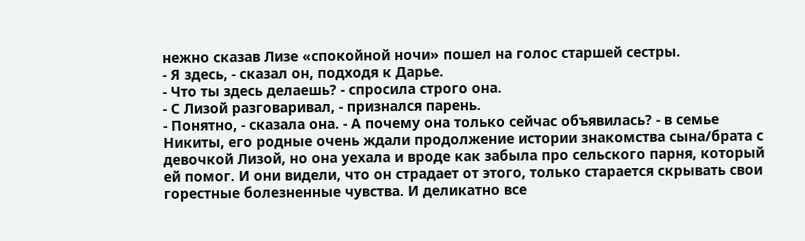нежно сказав Лизе «спокойной ночи» пошел на голос старшей сестры.
- Я здесь, - сказал он, подходя к Дарье.
- Что ты здесь делаешь? - спросила строго она.
- С Лизой разговаривал, - признался парень.
- Понятно, - сказала она. - А почему она только сейчас объявилась? - в семье Никиты, его родные очень ждали продолжение истории знакомства сына/брата с девочкой Лизой, но она уехала и вроде как забыла про сельского парня, который ей помог. И они видели, что он страдает от этого, только старается скрывать свои горестные болезненные чувства. И деликатно все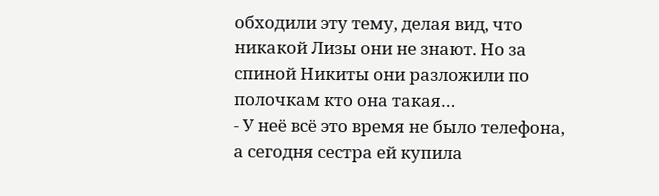обходили эту тему, делая вид, что никакой Лизы они не знают. Но за спиной Никиты они разложили по полочкам кто она такая…
- У неё всё это время не было телефона, а сегодня сестра ей купила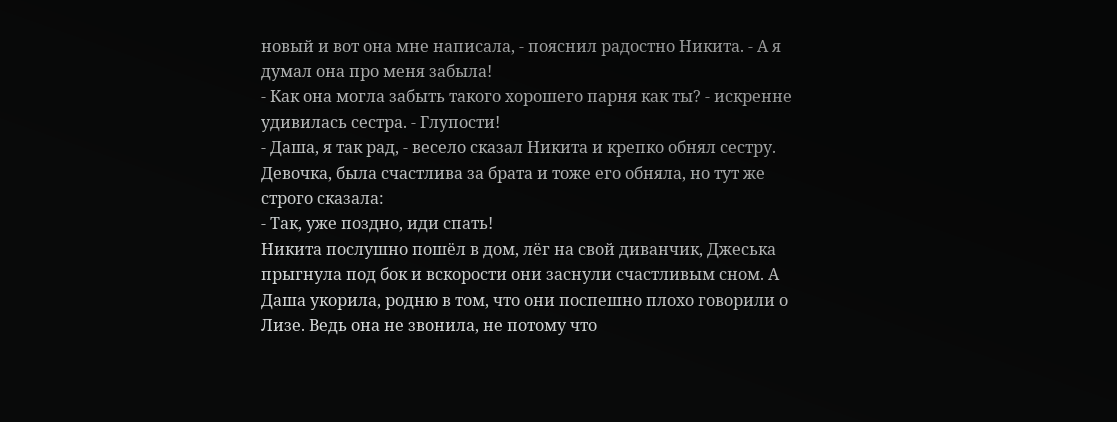новый и вот она мне написала, - пояснил радостно Никита. - А я думал она про меня забыла!
- Как она могла забыть такого хорошего парня как ты? - искренне удивилась сестра. - Глупости!
- Даша, я так рад, - весело сказал Никита и крепко обнял сестру. Девочка, была счастлива за брата и тоже его обняла, но тут же строго сказала:
- Так, уже поздно, иди спать!
Никита послушно пошёл в дом, лёг на свой диванчик, Джеська прыгнула под бок и вскорости они заснули счастливым сном. А Даша укорила, родню в том, что они поспешно плохо говорили о Лизе. Ведь она не звонила, не потому что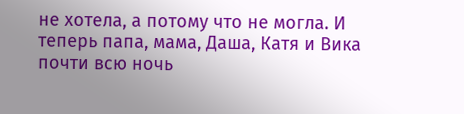не хотела, а потому что не могла. И теперь папа, мама, Даша, Катя и Вика почти всю ночь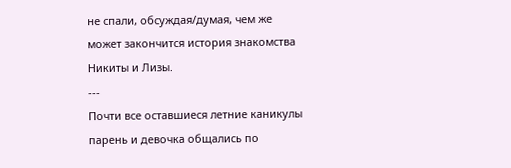не спали, обсуждая/думая, чем же может закончится история знакомства Никиты и Лизы.
---
Почти все оставшиеся летние каникулы парень и девочка общались по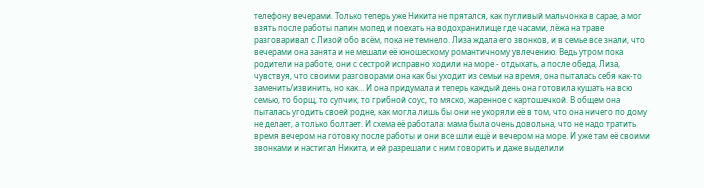телефону вечерами. Только теперь уже Никита не прятался, как пугливый мальчонка в сарае, а мог взять после работы папин мопед и поехать на водохранилище где часами, лёжа на траве разговаривал с Лизой обо всём, пока не темнело. Лиза ждала его звонков, и в семье все знали, что вечерами она занята и не мешали её юношескому романтичному увлечению. Ведь утром пока родители на работе, они с сестрой исправно ходили на море - отдыхать, а после обеда, Лиза, чувствуя, что своими разговорами она как бы уходит из семьи на время, она пыталась себя как-то заменить/извинить, но как… И она придумала и теперь каждый день она готовила кушать на всю семью, то борщ, то супчик, то грибной соус, то мяско, жаренное с картошечкой. В общем она пыталась угодить своей родне, как могла лишь бы они не укоряли её в том, что она ничего по дому не делает, а только болтает. И схема её работала: мама была очень довольна, что не надо тратить время вечером на готовку после работы и они все шли ещё и вечером на море. И уже там её своими звонками и настигал Никита, и ей разрешали с ним говорить и даже выделили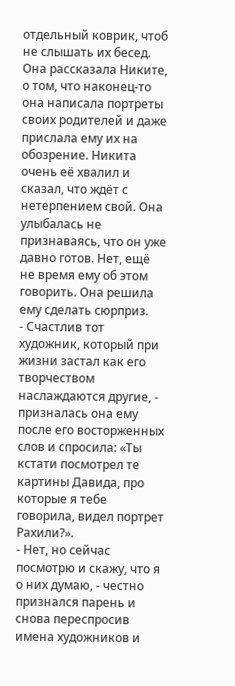отдельный коврик, чтоб не слышать их бесед.
Она рассказала Никите, о том, что наконец-то она написала портреты своих родителей и даже прислала ему их на обозрение. Никита очень её хвалил и сказал, что ждёт с нетерпением свой. Она улыбалась не признаваясь, что он уже давно готов. Нет, ещё не время ему об этом говорить. Она решила ему сделать сюрприз.
- Счастлив тот художник, который при жизни застал как его творчеством наслаждаются другие, - призналась она ему после его восторженных слов и спросила: «Ты кстати посмотрел те картины Давида, про которые я тебе говорила, видел портрет Рахили?».
- Нет, но сейчас посмотрю и скажу, что я о них думаю, - честно признался парень и снова переспросив имена художников и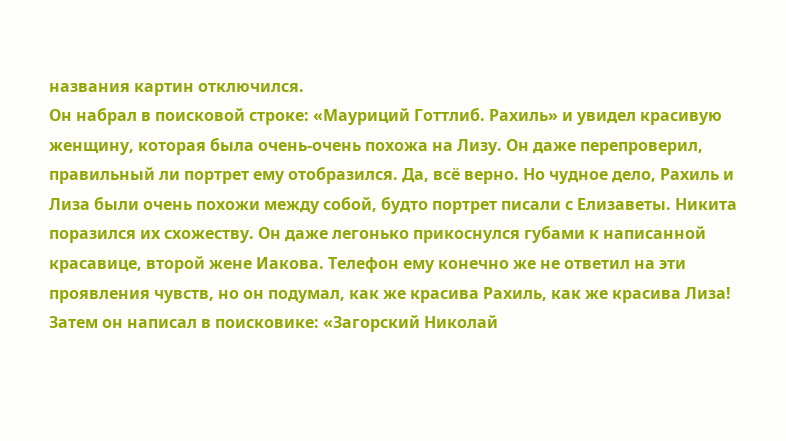названия картин отключился.
Он набрал в поисковой строке: «Мауриций Готтлиб. Рахиль» и увидел красивую женщину, которая была очень-очень похожа на Лизу. Он даже перепроверил, правильный ли портрет ему отобразился. Да, всё верно. Но чудное дело, Рахиль и Лиза были очень похожи между собой, будто портрет писали с Елизаветы. Никита поразился их схожеству. Он даже легонько прикоснулся губами к написанной красавице, второй жене Иакова. Телефон ему конечно же не ответил на эти проявления чувств, но он подумал, как же красива Рахиль, как же красива Лиза!
Затем он написал в поисковике: «Загорский Николай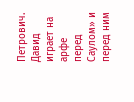Петрович. Давид играет на арфе перед Саулом» и перед ним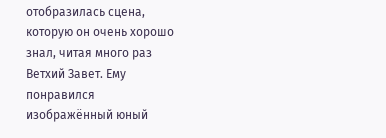отобразилась сцена, которую он очень хорошо знал, читая много раз Ветхий Завет. Ему понравился изображённый юный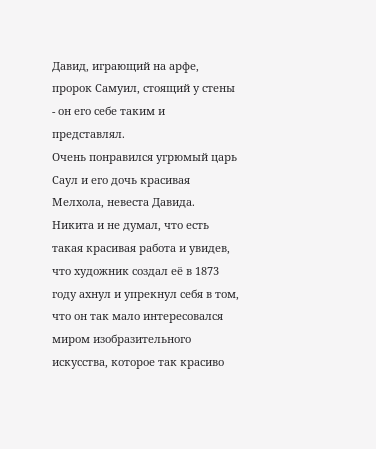Давид, играющий на арфе, пророк Самуил, стоящий у стены - он его себе таким и представлял.
Очень понравился угрюмый царь Саул и его дочь красивая Мелхола, невеста Давида. Никита и не думал, что есть такая красивая работа и увидев, что художник создал её в 1873 году ахнул и упрекнул себя в том, что он так мало интересовался миром изобразительного искусства, которое так красиво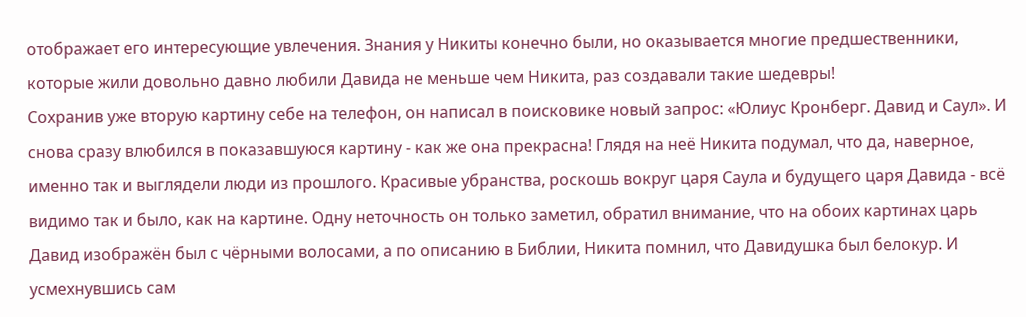отображает его интересующие увлечения. Знания у Никиты конечно были, но оказывается многие предшественники, которые жили довольно давно любили Давида не меньше чем Никита, раз создавали такие шедевры!
Сохранив уже вторую картину себе на телефон, он написал в поисковике новый запрос: «Юлиус Кронберг. Давид и Саул». И снова сразу влюбился в показавшуюся картину - как же она прекрасна! Глядя на неё Никита подумал, что да, наверное, именно так и выглядели люди из прошлого. Красивые убранства, роскошь вокруг царя Саула и будущего царя Давида - всё видимо так и было, как на картине. Одну неточность он только заметил, обратил внимание, что на обоих картинах царь Давид изображён был с чёрными волосами, а по описанию в Библии, Никита помнил, что Давидушка был белокур. И усмехнувшись сам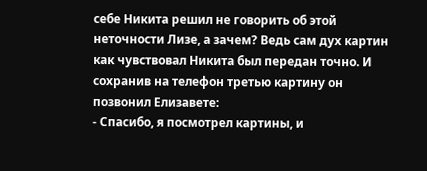себе Никита решил не говорить об этой неточности Лизе, а зачем? Ведь сам дух картин как чувствовал Никита был передан точно. И сохранив на телефон третью картину он позвонил Елизавете:
- Спасибо, я посмотрел картины, и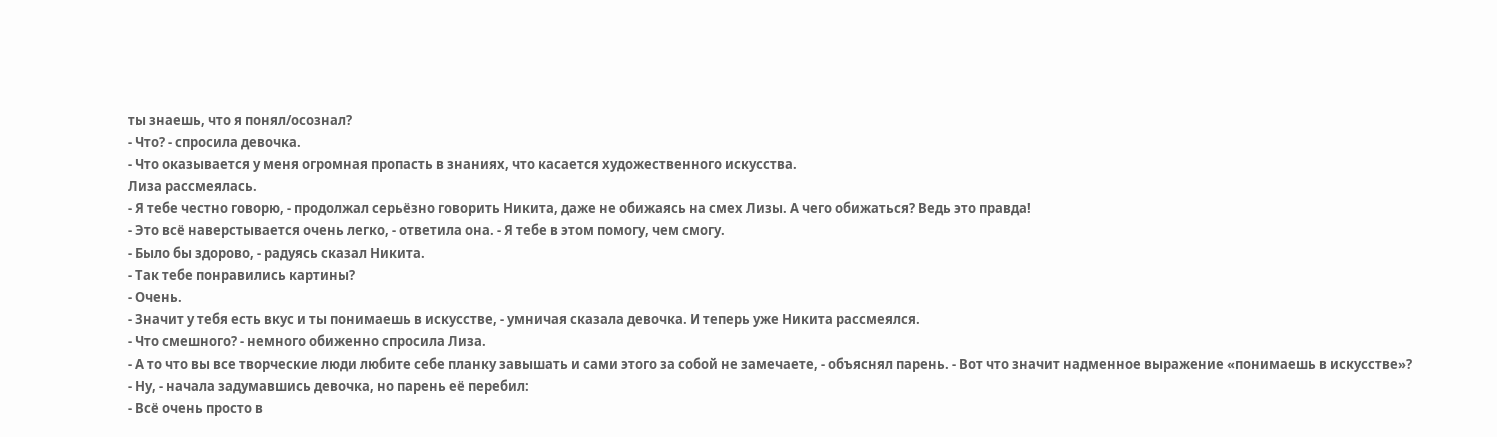ты знаешь, что я понял/осознал?
- Что? - спросила девочка.
- Что оказывается у меня огромная пропасть в знаниях, что касается художественного искусства.
Лиза рассмеялась.
- Я тебе честно говорю, - продолжал серьёзно говорить Никита, даже не обижаясь на смех Лизы. А чего обижаться? Ведь это правда!
- Это всё наверстывается очень легко, - ответила она. - Я тебе в этом помогу, чем смогу.
- Было бы здорово, - радуясь сказал Никита.
- Так тебе понравились картины?
- Очень.
- Значит у тебя есть вкус и ты понимаешь в искусстве, - умничая сказала девочка. И теперь уже Никита рассмеялся.
- Что смешного? - немного обиженно спросила Лиза.
- А то что вы все творческие люди любите себе планку завышать и сами этого за собой не замечаете, - объяснял парень. - Вот что значит надменное выражение «понимаешь в искусстве»?
- Ну, - начала задумавшись девочка, но парень её перебил:
- Всё очень просто в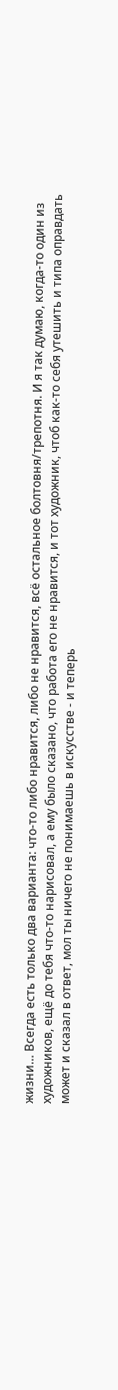жизни… Всегда есть только два варианта: что-то либо нравится, либо не нравится, всё остальное болтовня/трепотня. И я так думаю, когда-то один из художников, ещё до тебя что-то нарисовал, а ему было сказано, что работа его не нравится, и тот художник, чтоб как-то себя утешить и типа оправдать может и сказал в ответ, мол ты ничего не понимаешь в искусстве - и теперь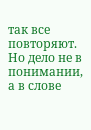так все повторяют. Но дело не в понимании, а в слове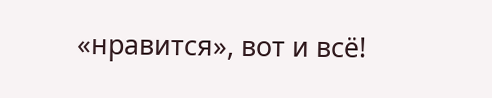«нравится», вот и всё!